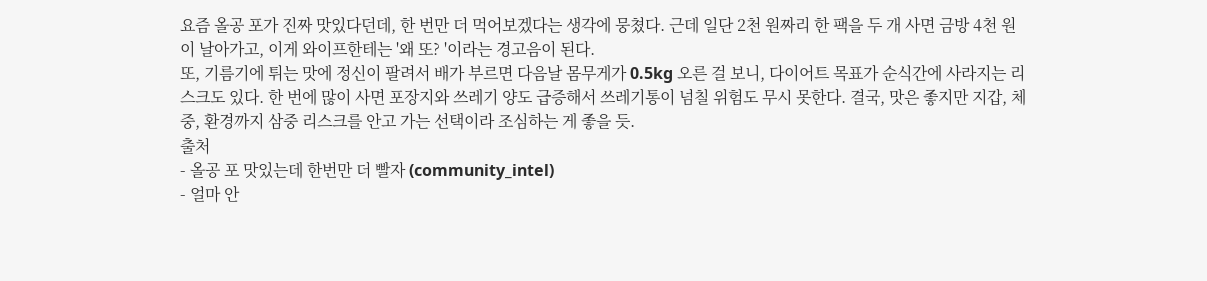요즘 올공 포가 진짜 맛있다던데, 한 번만 더 먹어보겠다는 생각에 뭉쳤다. 근데 일단 2천 원짜리 한 팩을 두 개 사면 금방 4천 원이 날아가고, 이게 와이프한테는 '왜 또? '이라는 경고음이 된다.
또, 기름기에 튀는 맛에 정신이 팔려서 배가 부르면 다음날 몸무게가 0.5kg 오른 걸 보니, 다이어트 목표가 순식간에 사라지는 리스크도 있다. 한 번에 많이 사면 포장지와 쓰레기 양도 급증해서 쓰레기통이 넘칠 위험도 무시 못한다. 결국, 맛은 좋지만 지갑, 체중, 환경까지 삼중 리스크를 안고 가는 선택이라 조심하는 게 좋을 듯.
출처
- 올공 포 맛있는데 한번만 더 빨자 (community_intel)
- 얼마 안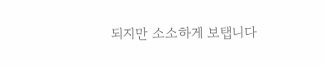되지만 소소하게 보탭니다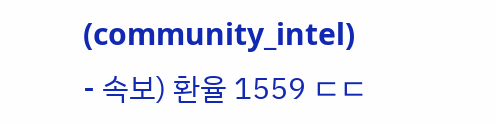(community_intel)
- 속보) 환율 1559 ㄷㄷ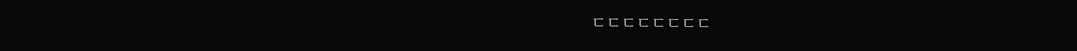ㄷㄷㄷㄷㄷㄷㄷㄷ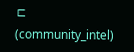ㄷ (community_intel)